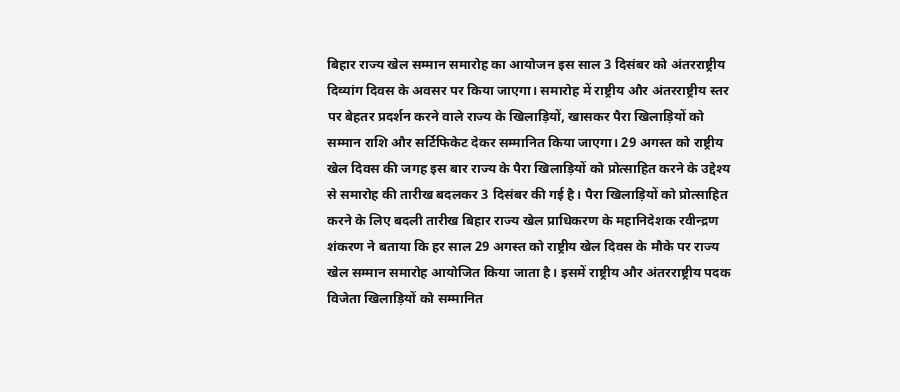बिहार राज्य खेल सम्मान समारोह का आयोजन इस साल 3 दिसंबर को अंतरराष्ट्रीय दिव्यांग दिवस के अवसर पर किया जाएगा। समारोह में राष्ट्रीय और अंतरराष्ट्रीय स्तर पर बेहतर प्रदर्शन करने वाले राज्य के खिलाड़ियों, खासकर पैरा खिलाड़ियों को सम्मान राशि और सर्टिफिकेट देकर सम्मानित किया जाएगा। 29 अगस्त को राष्ट्रीय खेल दिवस की जगह इस बार राज्य के पैरा खिलाड़ियों को प्रोत्साहित करने के उद्देश्य से समारोह की तारीख बदलकर 3 दिसंबर की गई है। पैरा खिलाड़ियों को प्रोत्साहित करने के लिए बदली तारीख बिहार राज्य खेल प्राधिकरण के महानिदेशक रवीन्द्रण शंकरण ने बताया कि हर साल 29 अगस्त को राष्ट्रीय खेल दिवस के मौके पर राज्य खेल सम्मान समारोह आयोजित किया जाता है। इसमें राष्ट्रीय और अंतरराष्ट्रीय पदक विजेता खिलाड़ियों को सम्मानित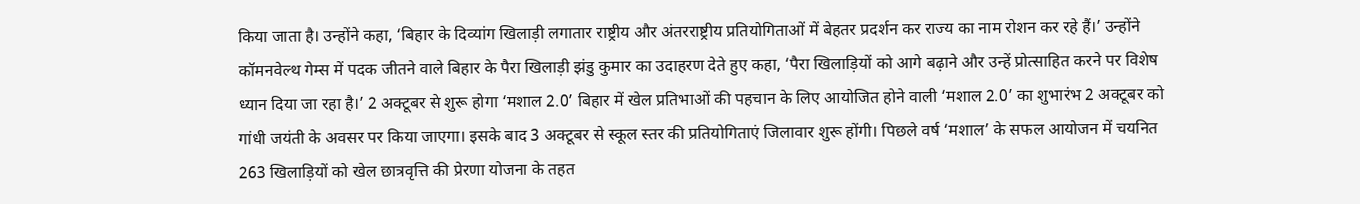किया जाता है। उन्होंने कहा, ‘बिहार के दिव्यांग खिलाड़ी लगातार राष्ट्रीय और अंतरराष्ट्रीय प्रतियोगिताओं में बेहतर प्रदर्शन कर राज्य का नाम रोशन कर रहे हैं।’ उन्होंने कॉमनवेल्थ गेम्स में पदक जीतने वाले बिहार के पैरा खिलाड़ी झंडु कुमार का उदाहरण देते हुए कहा, ‘पैरा खिलाड़ियों को आगे बढ़ाने और उन्हें प्रोत्साहित करने पर विशेष ध्यान दिया जा रहा है।’ 2 अक्टूबर से शुरू होगा ‘मशाल 2.0’ बिहार में खेल प्रतिभाओं की पहचान के लिए आयोजित होने वाली ‘मशाल 2.0’ का शुभारंभ 2 अक्टूबर को गांधी जयंती के अवसर पर किया जाएगा। इसके बाद 3 अक्टूबर से स्कूल स्तर की प्रतियोगिताएं जिलावार शुरू होंगी। पिछले वर्ष ‘मशाल’ के सफल आयोजन में चयनित 263 खिलाड़ियों को खेल छात्रवृत्ति की प्रेरणा योजना के तहत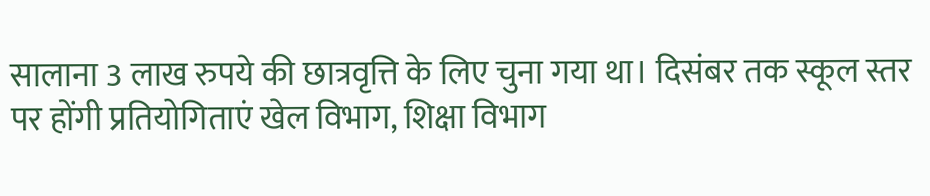सालाना 3 लाख रुपये की छात्रवृत्ति के लिए चुना गया था। दिसंबर तक स्कूल स्तर पर होंगी प्रतियोगिताएं खेल विभाग, शिक्षा विभाग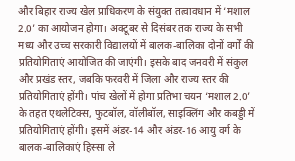और बिहार राज्य खेल प्राधिकरण के संयुक्त तत्वावधान में ‘मशाल 2.0’ का आयोजन होगा। अक्टूबर से दिसंबर तक राज्य के सभी मध्य और उच्च सरकारी विद्यालयों में बालक-बालिका दोनों वर्गों की प्रतियोगिताएं आयोजित की जाएंगी। इसके बाद जनवरी में संकुल और प्रखंड स्तर, जबकि फरवरी में जिला और राज्य स्तर की प्रतियोगिताएं होंगी। पांच खेलों में होगा प्रतिभा चयन ‘मशाल 2.0’ के तहत एथलेटिक्स, फुटबॉल, वॉलीबॉल, साइक्लिंग और कबड्डी में प्रतियोगिताएं होंगी। इसमें अंडर-14 और अंडर-16 आयु वर्ग के बालक-बालिकाएं हिस्सा ले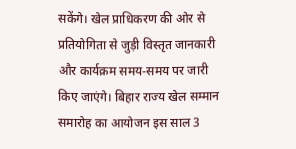सकेंगे। खेल प्राधिकरण की ओर से प्रतियोगिता से जुड़ी विस्तृत जानकारी और कार्यक्रम समय-समय पर जारी किए जाएंगे। बिहार राज्य खेल सम्मान समारोह का आयोजन इस साल 3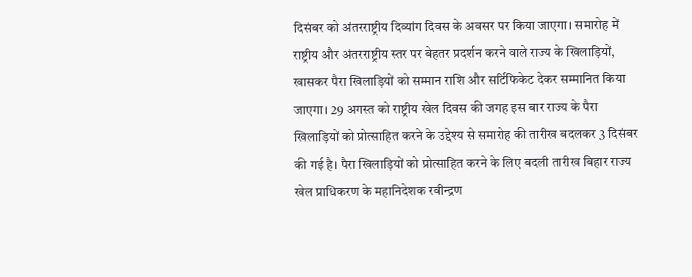दिसंबर को अंतरराष्ट्रीय दिव्यांग दिवस के अवसर पर किया जाएगा। समारोह में राष्ट्रीय और अंतरराष्ट्रीय स्तर पर बेहतर प्रदर्शन करने वाले राज्य के खिलाड़ियों, खासकर पैरा खिलाड़ियों को सम्मान राशि और सर्टिफिकेट देकर सम्मानित किया जाएगा। 29 अगस्त को राष्ट्रीय खेल दिवस की जगह इस बार राज्य के पैरा खिलाड़ियों को प्रोत्साहित करने के उद्देश्य से समारोह की तारीख बदलकर 3 दिसंबर की गई है। पैरा खिलाड़ियों को प्रोत्साहित करने के लिए बदली तारीख बिहार राज्य खेल प्राधिकरण के महानिदेशक रवीन्द्रण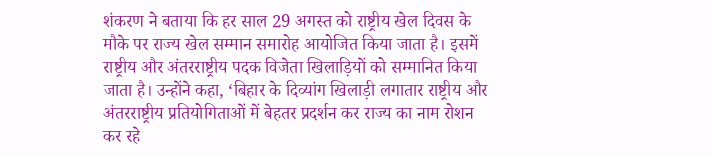शंकरण ने बताया कि हर साल 29 अगस्त को राष्ट्रीय खेल दिवस के मौके पर राज्य खेल सम्मान समारोह आयोजित किया जाता है। इसमें राष्ट्रीय और अंतरराष्ट्रीय पदक विजेता खिलाड़ियों को सम्मानित किया जाता है। उन्होंने कहा, ‘बिहार के दिव्यांग खिलाड़ी लगातार राष्ट्रीय और अंतरराष्ट्रीय प्रतियोगिताओं में बेहतर प्रदर्शन कर राज्य का नाम रोशन कर रहे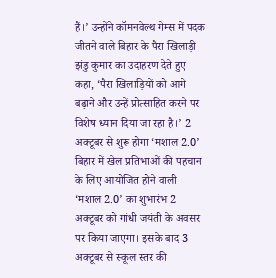हैं।’ उन्होंने कॉमनवेल्थ गेम्स में पदक जीतने वाले बिहार के पैरा खिलाड़ी झंडु कुमार का उदाहरण देते हुए कहा, ‘पैरा खिलाड़ियों को आगे बढ़ाने और उन्हें प्रोत्साहित करने पर विशेष ध्यान दिया जा रहा है।’ 2 अक्टूबर से शुरू होगा ‘मशाल 2.0’ बिहार में खेल प्रतिभाओं की पहचान के लिए आयोजित होने वाली ‘मशाल 2.0’ का शुभारंभ 2 अक्टूबर को गांधी जयंती के अवसर पर किया जाएगा। इसके बाद 3 अक्टूबर से स्कूल स्तर की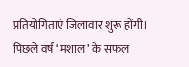प्रतियोगिताएं जिलावार शुरू होंगी। पिछले वर्ष ‘मशाल’ के सफल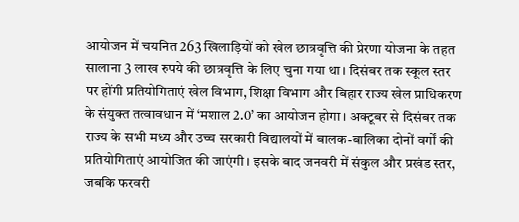आयोजन में चयनित 263 खिलाड़ियों को खेल छात्रवृत्ति की प्रेरणा योजना के तहत सालाना 3 लाख रुपये की छात्रवृत्ति के लिए चुना गया था। दिसंबर तक स्कूल स्तर पर होंगी प्रतियोगिताएं खेल विभाग, शिक्षा विभाग और बिहार राज्य खेल प्राधिकरण के संयुक्त तत्वावधान में ‘मशाल 2.0’ का आयोजन होगा। अक्टूबर से दिसंबर तक राज्य के सभी मध्य और उच्च सरकारी विद्यालयों में बालक-बालिका दोनों वर्गों की प्रतियोगिताएं आयोजित की जाएंगी। इसके बाद जनवरी में संकुल और प्रखंड स्तर, जबकि फरवरी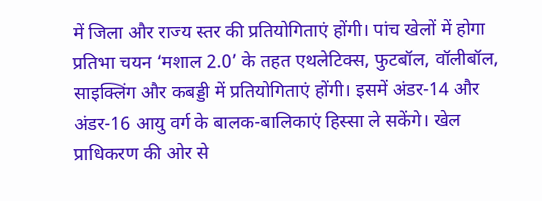में जिला और राज्य स्तर की प्रतियोगिताएं होंगी। पांच खेलों में होगा प्रतिभा चयन ‘मशाल 2.0’ के तहत एथलेटिक्स, फुटबॉल, वॉलीबॉल, साइक्लिंग और कबड्डी में प्रतियोगिताएं होंगी। इसमें अंडर-14 और अंडर-16 आयु वर्ग के बालक-बालिकाएं हिस्सा ले सकेंगे। खेल प्राधिकरण की ओर से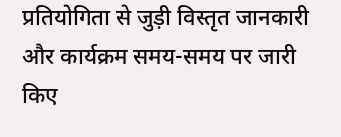प्रतियोगिता से जुड़ी विस्तृत जानकारी और कार्यक्रम समय-समय पर जारी किए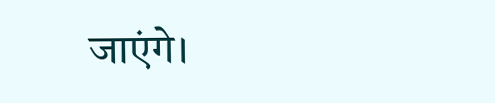जाएंगे।